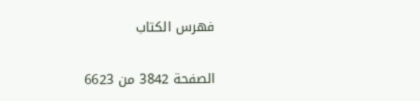فهرس الكتاب

الصفحة 3842 من 6623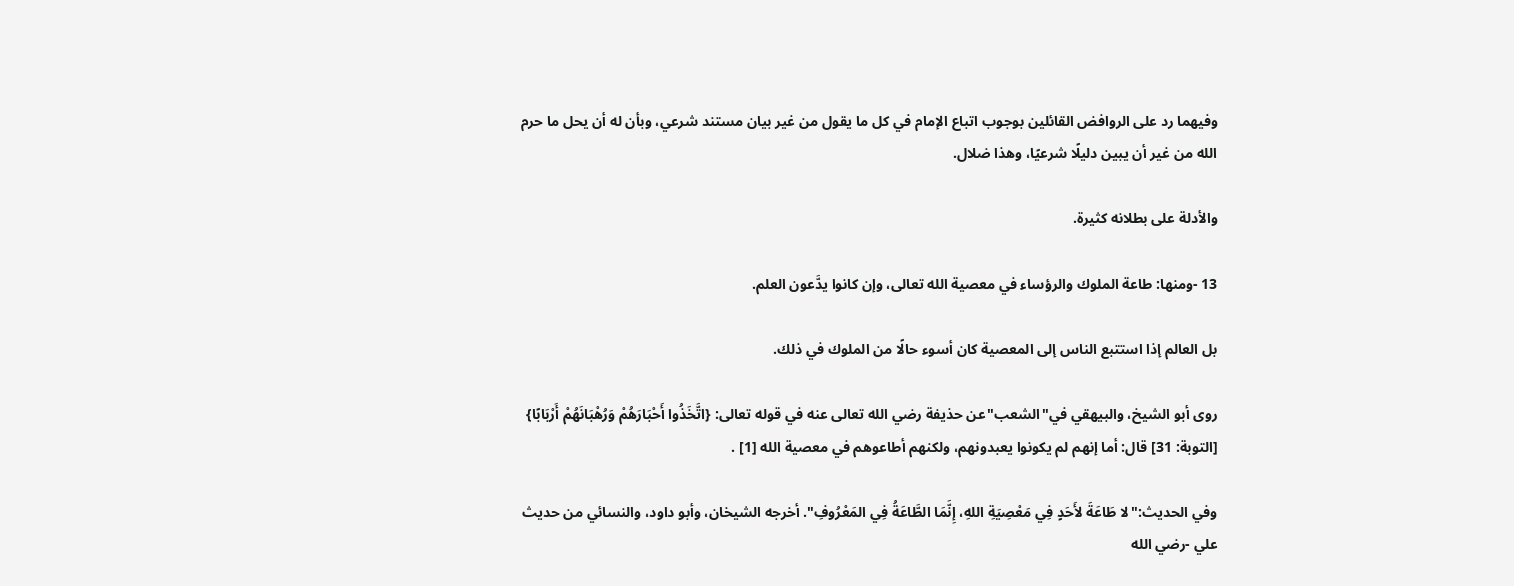وفيهما رد على الروافض القائلين بوجوب اتباع الإمام في كل ما يقول من غير بيان مستند شرعي، وبأن له أن يحل ما حرم الله من غير أن يبين دليلًا شرعيًا، وهذا ضلال.

والأدلة على بطلانه كثيرة.

13 -ومنها: طاعة الملوك والرؤساء في معصية الله تعالى، وإن كانوا يدَّعون العلم.

بل العالم إذا استتبع الناس إلى المعصية كان أسوء حالًا من الملوك في ذلك.

روى أبو الشيخ، والبيهقي في"الشعب"عن حذيفة رضي الله تعالى عنه في قوله تعالى: {اتَّخَذُوا أَحْبَارَهُمْ وَرُهْبَانَهُمْ أَرْبَابًا} [التوبة: 31] قال: أما إنهم لم يكونوا يعبدونهم، ولكنهم أطاعوهم في معصية الله [1] .

وفي الحديث:"لا طَاعَةَ لأَحَدٍ فِي مَعْصِيَةِ اللهِ، إِنَّمَا الطَّاعَةُ فِي المَعْرُوفِ". أخرجه الشيخان، وأبو داود، والنسائي من حديث علي -رضي الله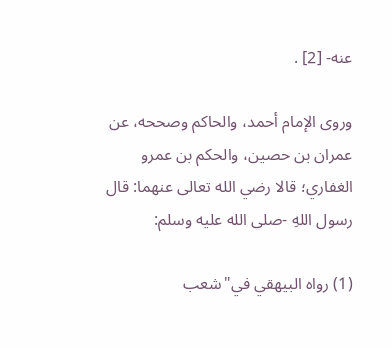عنه- [2] .

وروى الإمام أحمد، والحاكم وصححه، عن عمران بن حصين، والحكم بن عمرو الغفاري؛ قالا رضي الله تعالى عنهما: قال رسول اللهِ -صلى الله عليه وسلم:

(1) رواه البيهقي في"شعب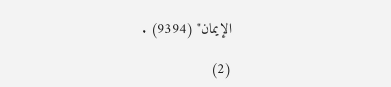الإيمان" (9394) .

(2)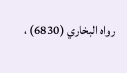رواه البخاري (6830) ،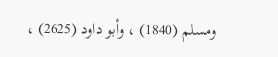ومسلم (1840) ، وأبو داود (2625) ،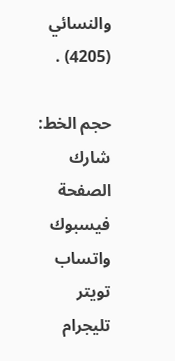والنسائي (4205) .

حجم الخط:
شارك الصفحة
فيسبوك واتساب تويتر تليجرام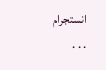انستجرام
. . .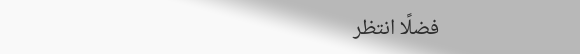فضلًا انتظر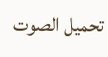تحميل الصوت